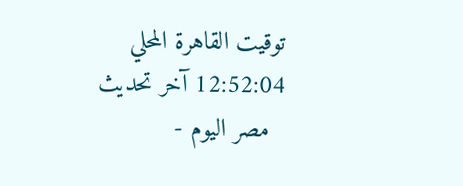توقيت القاهرة المحلي 12:52:04 آخر تحديث
  مصر اليوم -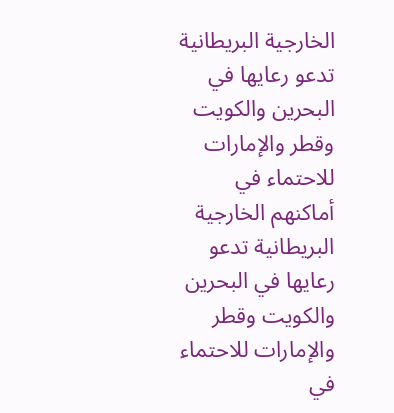الخارجية البريطانية تدعو رعايها في البحرين والكويت وقطر والإمارات للاحتماء في أماكنهم الخارجية البريطانية تدعو رعايها في البحرين والكويت وقطر والإمارات للاحتماء في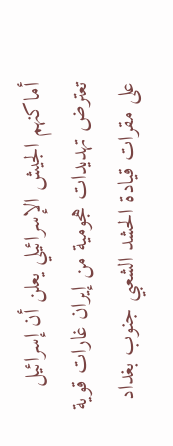أماكنهم الجيش الإسرائيلي يعلن أن إسرائيل تعترض تهديدات هجومية من إيران غارات قوية على مقرات قيادة الحشد الشعبي جنوب بغداد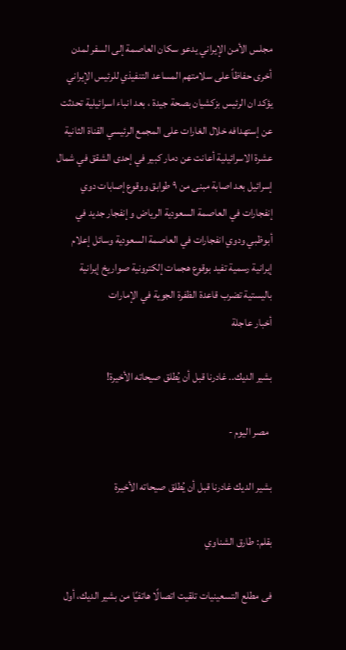مجلس الأمن الإيراني يدعو سكان العاصمة إلى السفر لمدن أخرى حفاظاً على سلامتهم المساعد التنفيذي للرئيس الإيراني يؤكد ان الرئيس بزكشيان بصحة جيدة ، بعد انباء اسرائيلية تحدثت عن إستهدافه خلال الغارات على المجمع الرئيسي القناة الثانية عشرة الاسرائيلية أعانت عن دمار كبير في إحدى الشقق في شمال إسرائيل بعد اصابة مبنى من ٩ طوابق ووقوع إصابات دوي إنفجارات في العاصمة السعودية الرياض و إنفجار جديد في أبوظبي ودوي انفجارات في العاصمة السعودية وسائل إعلام إيرانية رسمية تفيد بوقوع هجمات إلكترونية صواريخ إيرانية باليستية تضرب قاعدة الظفرة الجوية في الإمارات
أخبار عاجلة

بشير الديك.. غادرنا قبل أن يُطلق صيحاته الأخيرة!

  مصر اليوم -

بشير الديك غادرنا قبل أن يُطلق صيحاته الأخيرة

بقلم: طارق الشناوي

فى مطلع التسعينيات تلقيت اتصالًا هاتفيًا من بشير الديك، أول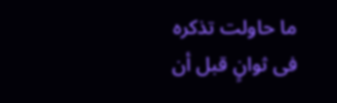ما حاولت تذكره فى ثوانٍ قبل أن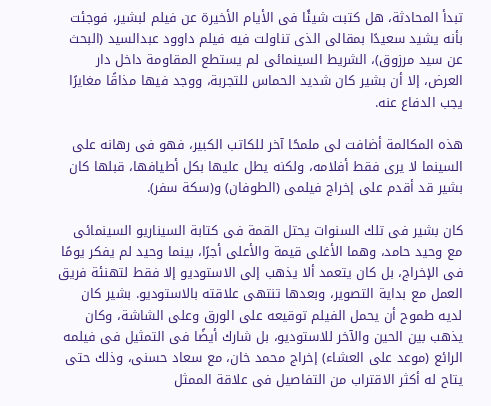تبدأ المحادثة، هل كتبت شيئًا فى الأيام الأخيرة عن فيلم لبشير، فوجئت بأنه يشيد سعيدًا بمقالى الذى تناولت فيه فيلم داوود عبدالسيد (البحث عن سيد مرزوق)، الشريط السينمائى لم يستطع المقاومة داخل دار العرض، إلا أن بشير كان شديد الحماس للتجربة، ووجد فيها مذاقًا مغايرًا يجب الدفاع عنه.

هذه المكالمة أضافت لى ملمحًا آخر للكاتب الكبير، فهو فى رهانه على السينما لا يرى فقط أفلامه، ولكنه يطل عليها بكل أطيافها، قبلها كان بشير قد أقدم على إخراج فيلمى (الطوفان) و(سكة سفر).

كان بشير فى تلك السنوات يحتل القمة فى كتابة السيناريو السينمائى مع وحيد حامد، وهما الأغلى قيمة والأعلى أجرًا، بينما وحيد لم يفكر يومًا فى الإخراج، بل كان يتعمد ألا يذهب إلى الاستوديو إلا فقط لتهنئة فريق العمل مع بداية التصوير، وبعدها تنتهى علاقته بالاستوديو. بشير كان لديه طموح أن يحمل الفيلم توقيعه على الورق وعلى الشاشة، وكان يذهب بين الحين والآخر للاستوديو، بل شارك أيضًا فى التمثيل فى فيلمه الرائع (موعد على العشاء) إخراج محمد خان، مع سعاد حسنى، وذلك حتى يتاح له أكثر الاقتراب من التفاصيل فى علاقة الممثل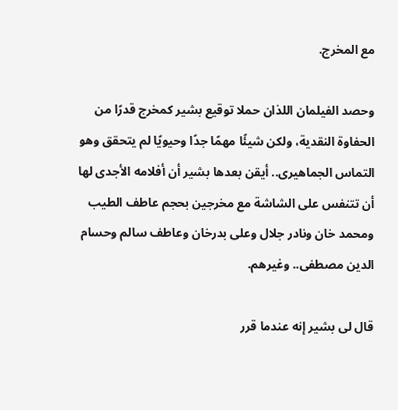مع المخرج.

وحصد الفيلمان اللذان حملا توقيع بشير كمخرج قدرًا من الحفاوة النقدية، ولكن شيئًا مهمًا جدًا وحيويًا لم يتحقق وهو التماس الجماهيرى.. أيقن بعدها بشير أن أفلامه الأجدى لها أن تتنفس على الشاشة مع مخرجين بحجم عاطف الطيب ومحمد خان ونادر جلال وعلى بدرخان وعاطف سالم وحسام الدين مصطفى.. وغيرهم.

قال لى بشير إنه عندما قرر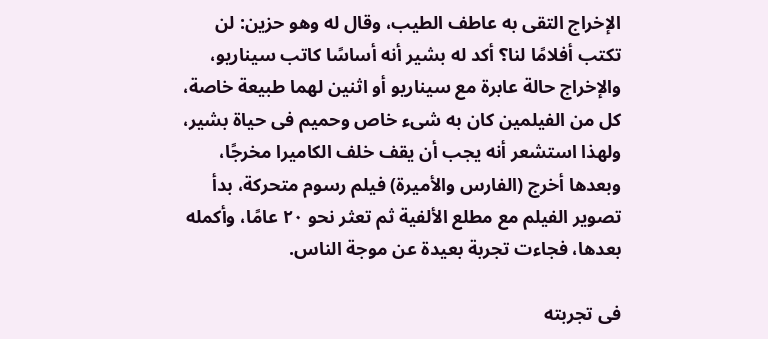الإخراج التقى به عاطف الطيب، وقال له وهو حزين: لن تكتب أفلامًا لنا؟ أكد له بشير أنه أساسًا كاتب سيناريو، والإخراج حالة عابرة مع سيناريو أو اثنين لهما طبيعة خاصة، كل من الفيلمين كان به شىء خاص وحميم فى حياة بشير، ولهذا استشعر أنه يجب أن يقف خلف الكاميرا مخرجًا، وبعدها أخرج (الفارس والأميرة) فيلم رسوم متحركة، بدأ تصوير الفيلم مع مطلع الألفية ثم تعثر نحو ٢٠ عامًا، وأكمله بعدها، فجاءت تجربة بعيدة عن موجة الناس.

فى تجربته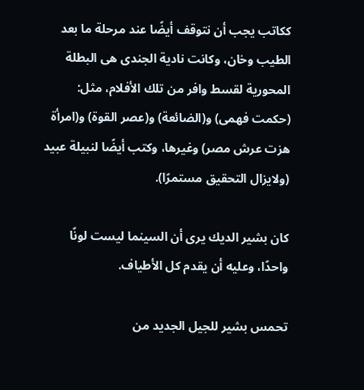ككاتب يجب أن نتوقف أيضًا عند مرحلة ما بعد الطيب وخان، وكانت نادية الجندى هى البطلة المحورية لقسط وافر من تلك الأفلام، مثل: (حكمت فهمى) و(الضائعة) و(عصر القوة) و(امرأة هزت عرش مصر) وغيرها، وكتب أيضًا لنبيلة عبيد (ولايزال التحقيق مستمرًا).

كان بشير الديك يرى أن السينما ليست لونًا واحدًا، وعليه أن يقدم كل الأطياف.

تحمس بشير للجيل الجديد من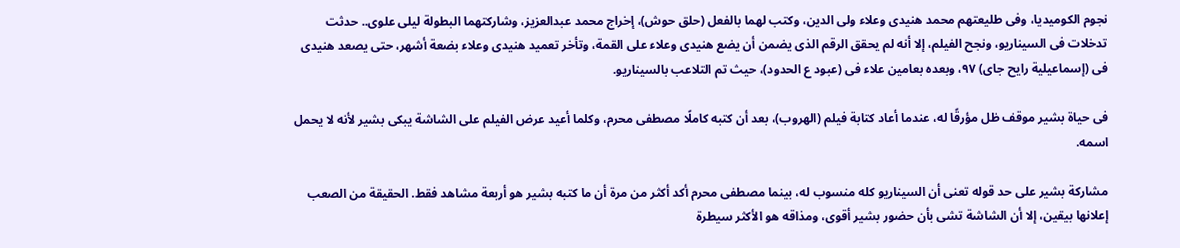نجوم الكوميديا، وفى طليعتهم محمد هنيدى وعلاء ولى الدين، وكتب لهما بالفعل (حلق حوش)، إخراج محمد عبدالعزيز، وشاركتهما البطولة ليلى علوى.. حدثت تدخلات فى السيناريو، ونجح الفيلم، إلا أنه لم يحقق الرقم الذى يضمن أن يضع هنيدى وعلاء على القمة، وتأخر تعميد هنيدى وعلاء بضعة أشهر، حتى يصعد هنيدى فى (إسماعيلية رايح جاى) ٩٧، وبعده بعامين علاء فى (عبود ع الحدود)، حيث تم التلاعب بالسيناريو.

فى حياة بشير موقف ظل مؤرقًا له، عندما أعاد كتابة فيلم (الهروب)، بعد أن كتبه كاملًا مصطفى محرم، وكلما أعيد عرض الفيلم على الشاشة يبكى بشير لأنه لا يحمل اسمه.

مشاركة بشير على حد قوله تعنى أن السيناريو كله منسوب له، بينما مصطفى محرم أكد أكثر من مرة أن ما كتبه بشير هو أربعة مشاهد فقط. الحقيقة من الصعب إعلانها بيقين، إلا أن الشاشة تشى بأن حضور بشير أقوى، ومذاقه هو الأكثر سيطرة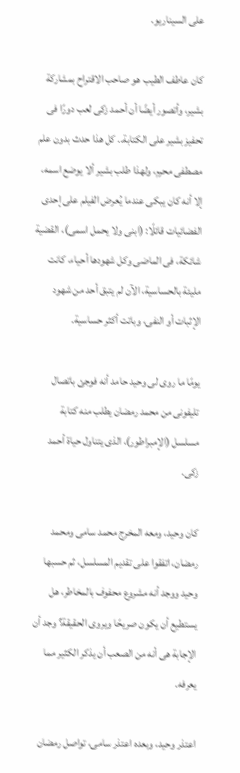على السيناريو.

كان عاطف الطيب هو صاحب الاقتراح بمشاركة بشير، وأتصور أيضًا أن أحمد زكى لعب دورًا فى تحفيز بشير على الكتابة.. كل هذا حدث بدون علم مصطفى محرم، ولهذا طلب بشير ألا يوضع اسمه، إلا أنه كان يبكى عندما يُعرض الفيلم على إحدى الفضائيات قائلًا: (ابنى ولا يحمل اسمى)، القضية شائكة، فى الماضى وكل شهودها أحياء، كانت مليئة بالحساسية، الآن لم يتبق أحد من شهود الإثبات أو النفى، وباتت أكثر حساسية.

يومًا ما روى لى وحيد حامد أنه فوجئ باتصال تليفونى من محمد رمضان يطلب منه كتابة مسلسل (الإمبراطور)، الذى يتناول حياة أحمد زكى.

كان وحيد، ومعه المخرج محمد سامى ومحمد رمضان، اتفقوا على تقديم المسلسل، ثم حسبها وحيد ووجد أنه مشروع محفوف بالمخاطر، هل يستطيع أن يكون صريحًا ويروى الحقيقة؟ وجد أن الإجابة هى أنه من الصعب أن يذكر الكثير مما يعرفه.

اعتذر وحيد، وبعده اعتذر سامى، تواصل رمضان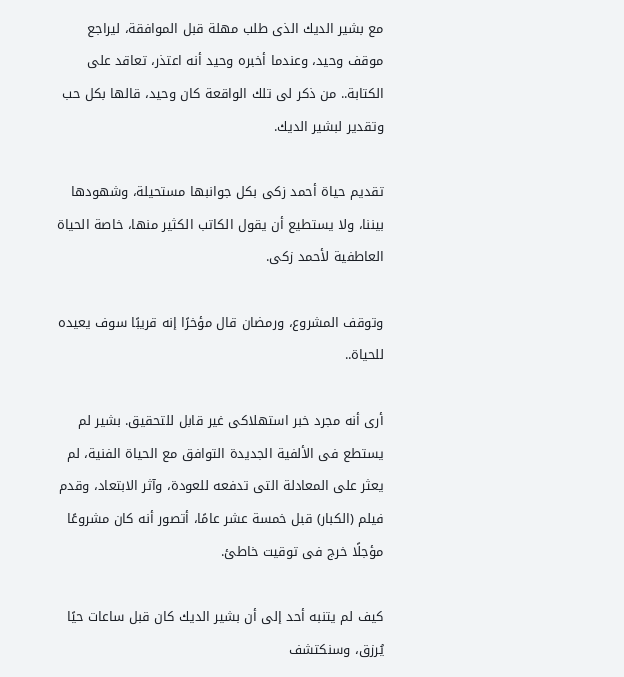مع بشير الديك الذى طلب مهلة قبل الموافقة، ليراجع موقف وحيد، وعندما أخبره وحيد أنه اعتذر، تعاقد على الكتابة.. من ذكر لى تلك الواقعة كان وحيد، قالها بكل حب وتقدير لبشير الديك.

تقديم حياة أحمد زكى بكل جوانبها مستحيلة، وشهودها بيننا، ولا يستطيع أن يقول الكاتب الكثير منها، خاصة الحياة العاطفية لأحمد زكى.

وتوقف المشروع، ورمضان قال مؤخرًا إنه قريبًا سوف يعيده للحياة..

أرى أنه مجرد خبر استهلاكى غير قابل للتحقيق. بشير لم يستطع فى الألفية الجديدة التوافق مع الحياة الفنية، لم يعثر على المعادلة التى تدفعه للعودة، وآثر الابتعاد، وقدم فيلم (الكبار) قبل خمسة عشر عامًا، أتصور أنه كان مشروعًا مؤجلًا خرج فى توقيت خاطئ.

كيف لم يتنبه أحد إلى أن بشير الديك كان قبل ساعات حيًا يُرزق، وسنكتشف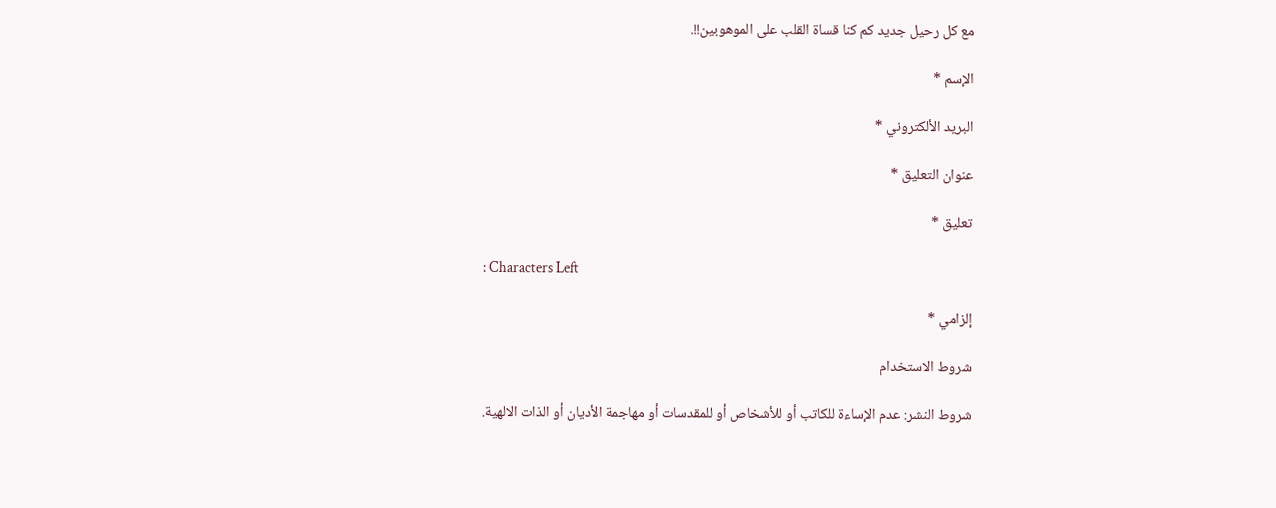مع كل رحيل جديد كم كنا قساة القلب على الموهوبين!!.

الإسم *

البريد الألكتروني *

عنوان التعليق *

تعليق *

: Characters Left

إلزامي *

شروط الاستخدام

شروط النشر: عدم الإساءة للكاتب أو للأشخاص أو للمقدسات أو مهاجمة الأديان أو الذات الالهية.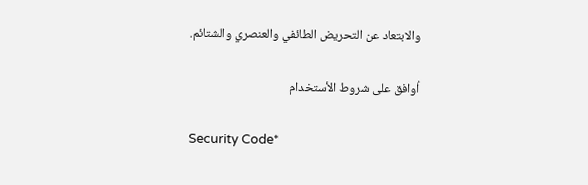والابتعاد عن التحريض الطائفي والعنصري والشتائم.

اُوافق على شروط الأستخدام

Security Code*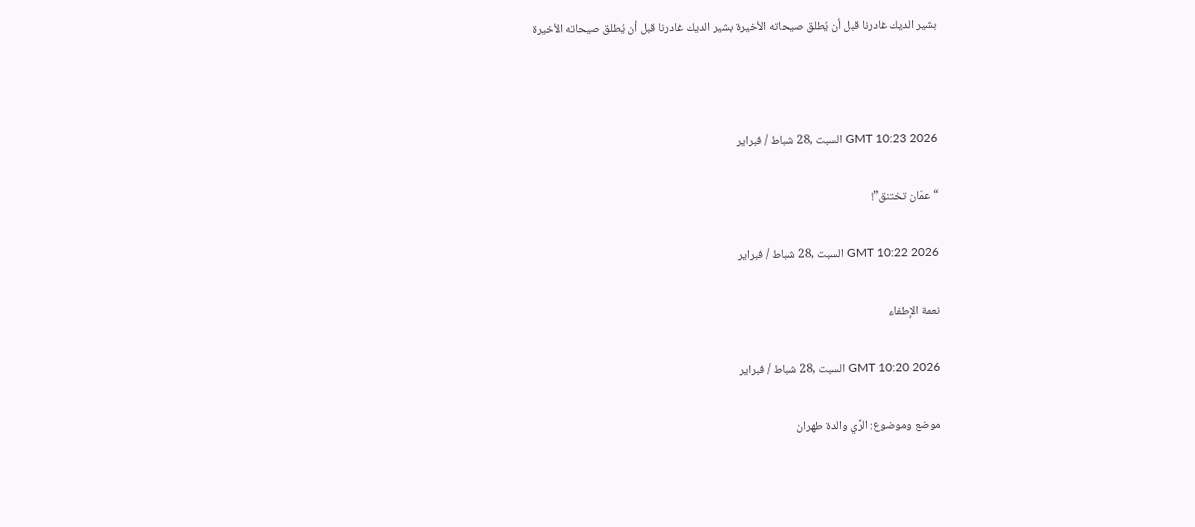بشير الديك غادرنا قبل أن يُطلق صيحاته الأخيرة بشير الديك غادرنا قبل أن يُطلق صيحاته الأخيرة



GMT 10:23 2026 السبت ,28 شباط / فبراير

“عمّان تختنق”!

GMT 10:22 2026 السبت ,28 شباط / فبراير

نعمة الإطفاء

GMT 10:20 2026 السبت ,28 شباط / فبراير

موضع وموضوع: الرَّي والدة طهران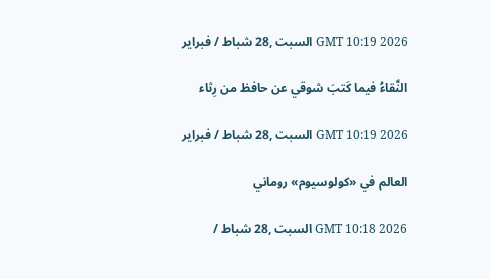GMT 10:19 2026 السبت ,28 شباط / فبراير

النَّقاءُ فيما كَتبَ شوقي عن حافظ من رِثاء

GMT 10:19 2026 السبت ,28 شباط / فبراير

العالم في «كولوسيوم» روماني

GMT 10:18 2026 السبت ,28 شباط /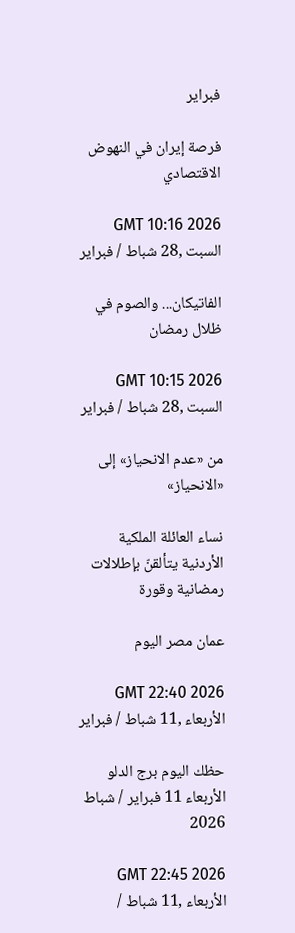فبراير

فرصة إيران في النهوض الاقتصادي

GMT 10:16 2026 السبت ,28 شباط / فبراير

الفاتيكان... والصوم في ظلال رمضان

GMT 10:15 2026 السبت ,28 شباط / فبراير

من «عدم الانحياز» إلى «الانحياز»

نساء العائلة الملكية الأردنية يتألقنّ بإطلالات رمضانية وقورة

عمان مصر اليوم

GMT 22:40 2026 الأربعاء ,11 شباط / فبراير

حظك اليوم برج الدلو الأربعاء 11 فبراير / شباط 2026

GMT 22:45 2026 الأربعاء ,11 شباط /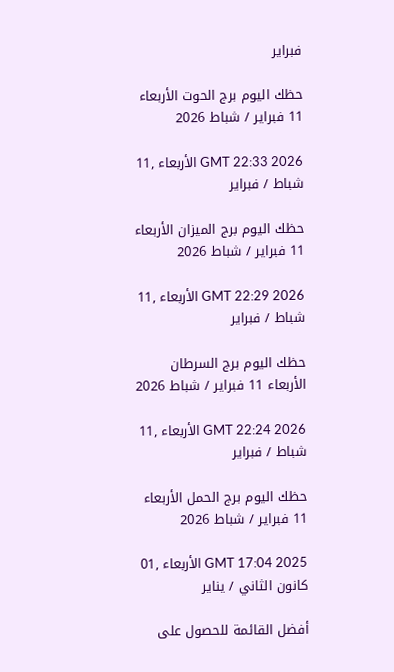فبراير

حظك اليوم برج الحوت الأربعاء 11 فبراير / شباط 2026

GMT 22:33 2026 الأربعاء ,11 شباط / فبراير

حظك اليوم برج الميزان الأربعاء 11 فبراير / شباط 2026

GMT 22:29 2026 الأربعاء ,11 شباط / فبراير

حظك اليوم برج السرطان الأربعاء 11 فبراير / شباط 2026

GMT 22:24 2026 الأربعاء ,11 شباط / فبراير

حظك اليوم برج الحمل الأربعاء 11 فبراير / شباط 2026

GMT 17:04 2025 الأربعاء ,01 كانون الثاني / يناير

أفضل القائمة للحصول على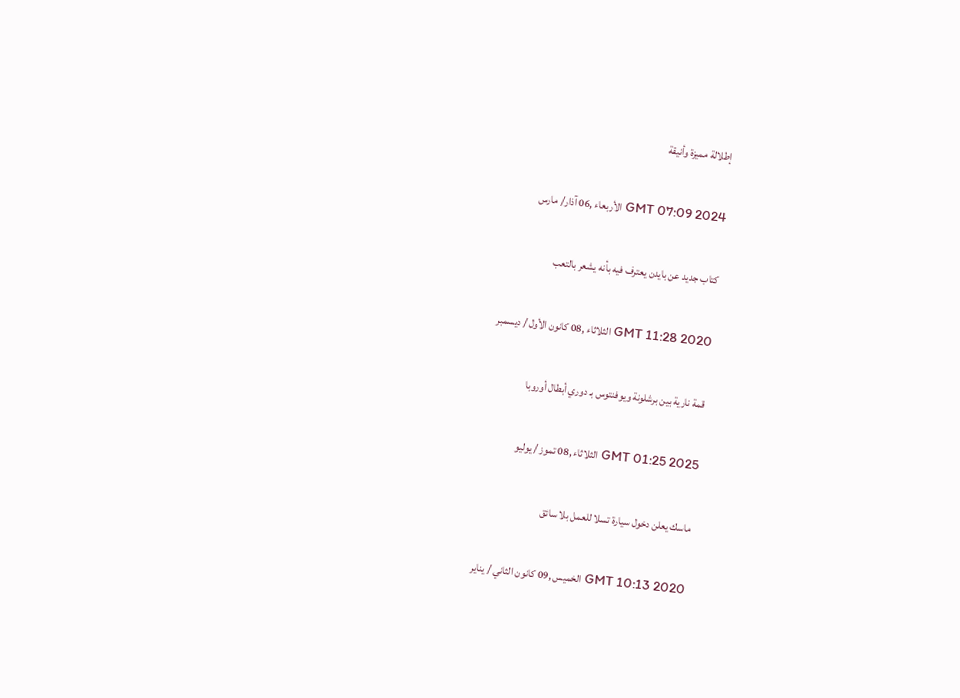إطلالة مميزة وأنيقة

GMT 07:09 2024 الأربعاء ,06 آذار/ مارس

كتاب جديد عن بايدن يعترف فيه بأنه يشعر بالتعب

GMT 11:28 2020 الثلاثاء ,08 كانون الأول / ديسمبر

قمة نارية بين برشلونة ويوفنتوس بـ دوري أبطال أوروبا

GMT 01:25 2025 الثلاثاء ,08 تموز / يوليو

ماسك يعلن دخول سيارة تسلا للعمل بلا سائق

GMT 10:13 2020 الخميس ,09 كانون الثاني / يناير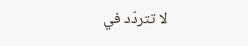لا تتردّد في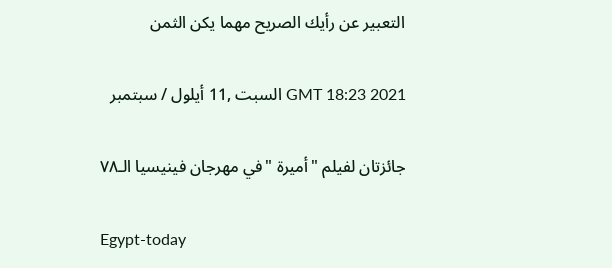التعبير عن رأيك الصريح مهما يكن الثمن

GMT 18:23 2021 السبت ,11 أيلول / سبتمبر

جائزتان لفيلم "أميرة "في مهرجان فينيسيا الـ٧٨

Egypt-today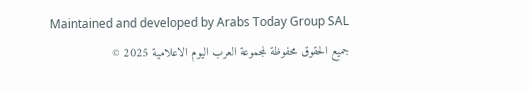Maintained and developed by Arabs Today Group SAL
جميع الحقوق محفوظة لمجموعة العرب اليوم الاعلامية 2025 ©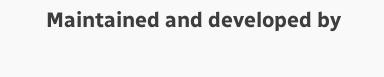Maintained and developed by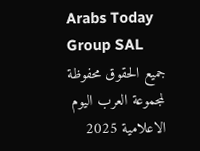Arabs Today Group SAL
جميع الحقوق محفوظة لمجموعة العرب اليوم الاعلامية 2025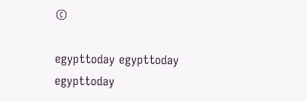©

egypttoday egypttoday egypttoday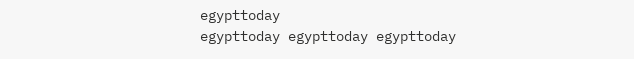egypttoday
egypttoday egypttoday egypttoday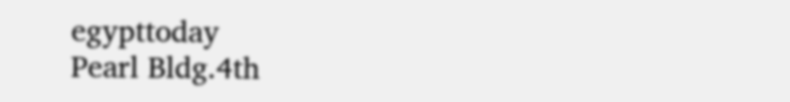egypttoday
Pearl Bldg.4th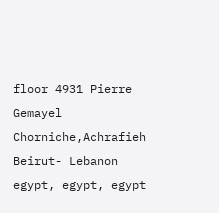floor 4931 Pierre Gemayel Chorniche,Achrafieh Beirut- Lebanon
egypt, egypt, egypt